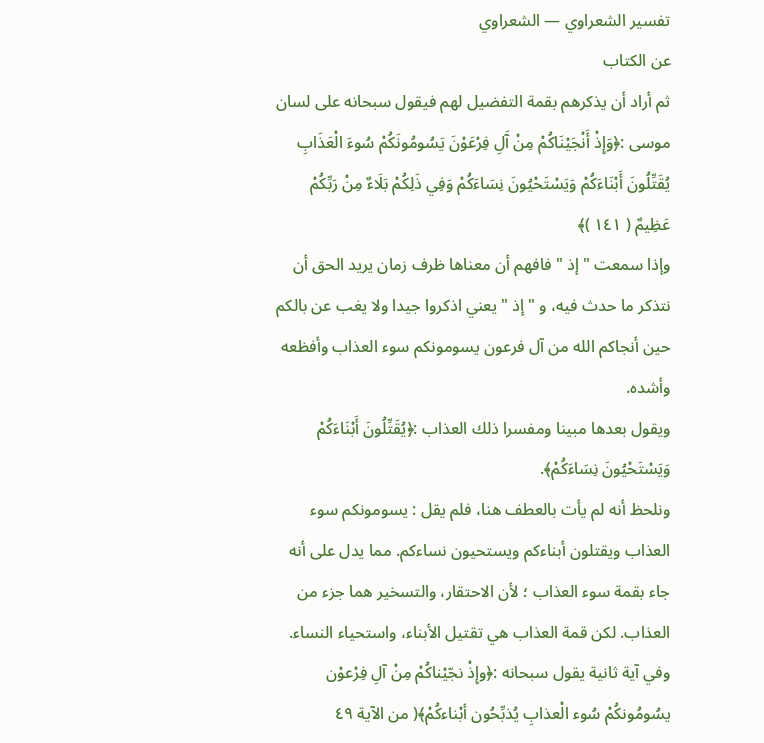تفسير الشعراوي — الشعراوي
عن الكتاب
ثم أراد أن يذكرهم بقمة التفضيل لهم فيقول سبحانه على لسان موسى :﴿وَإِذْ أَنْجَيْنَاكُمْ مِنْ آَلِ فِرْعَوْنَ يَسُومُونَكُمْ سُوءَ الْعَذَابِ يُقَتِّلُونَ أَبْنَاءَكُمْ وَيَسْتَحْيُونَ نِسَاءَكُمْ وَفِي ذَلِكُمْ بَلَاءٌ مِنْ رَبِّكُمْ عَظِيمٌ ( ١٤١ )﴾
وإذا سمعت " إذ " فافهم أن معناها ظرف زمان يريد الحق أن نتذكر ما حدث فيه، و " إذ " يعني اذكروا جيدا ولا يغب عن بالكم حين أنجاكم الله من آل فرعون يسومونكم سوء العذاب وأفظعه وأشده.
ويقول بعدها مبينا ومفسرا ذلك العذاب :﴿يُقَتِّلُونَ أَبْنَاءَكُمْ وَيَسْتَحْيُونَ نِسَاءَكُمْ﴾.
ونلحظ أنه لم يأت بالعطف هنا، فلم يقل : يسومونكم سوء العذاب ويقتلون أبناءكم ويستحيون نساءكم. مما يدل على أنه جاء بقمة سوء العذاب ؛ لأن الاحتقار، والتسخير هما جزء من العذاب. لكن قمة العذاب هي تقتيل الأبناء، واستحياء النساء.
وفي آية ثانية يقول سبحانه :﴿وإِذْ نجّيْناكُمْ مِنْ آلِ فِرْعوْن يسُومُونكُمْ سُوء الْعذابِ يُذبِّحُون أبْناءكُمْ﴾( من الآية ٤٩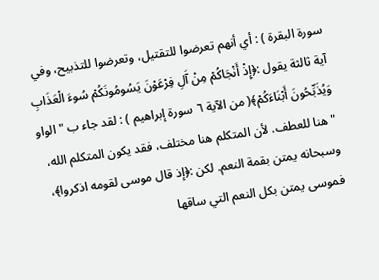سورة البقرة ) : أي أنهم تعرضوا للتقتيل، وتعرضوا للتذبيح، وفي آية ثالثة يقول :﴿إِذْ أَنْجَاكُمْ مِنْ آَلِ فِرْعَوْنَ يَسُومُونَكُمْ سُوءَ الْعَذَابِ وَيُذَبِّحُونَ أَبْنَاءَكُمْ﴾( من الآية ٦ سورة إبراهيم ) : لقد جاء ب " الواو " هنا للعطف. لأن المتكلم هنا مختلف، فقد يكون المتكلم الله، وسبحانه يمتن بقمة النعم. لكن :﴿إذ قال موسى لقومه اذكروا﴾، فموسى يمتن بكل النعم التي ساقها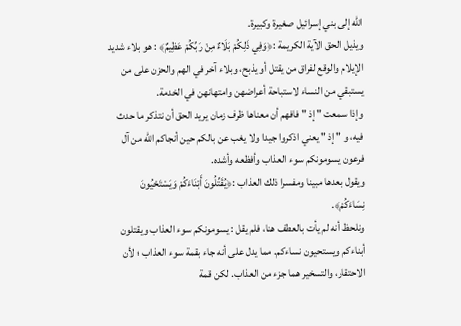الله إلى بني إسرائيل صغيرة وكبيرة.
ويذيل الحق الآية الكريمة :﴿وَفِي ذَلِكُمْ بَلَاءٌ مِنْ رَبِّكُمْ عَظِيمٌ﴾ : هو بلاء شديد الإيلام والوقع لفراق من يقتل أو يذبح، وبلاء آخر في الهم والحزن على من يستبقي من النساء لاستباحة أعراضهن وامتهانهن في الخدمة.
وإذا سمعت " إذ " فافهم أن معناها ظرف زمان يريد الحق أن نتذكر ما حدث فيه، و " إذ " يعني اذكروا جيدا ولا يغب عن بالكم حين أنجاكم الله من آل فرعون يسومونكم سوء العذاب وأفظعه وأشده.
ويقول بعدها مبينا ومفسرا ذلك العذاب :﴿يُقَتِّلُونَ أَبْنَاءَكُمْ وَيَسْتَحْيُونَ نِسَاءَكُمْ﴾.
ونلحظ أنه لم يأت بالعطف هنا، فلم يقل : يسومونكم سوء العذاب ويقتلون أبناءكم ويستحيون نساءكم. مما يدل على أنه جاء بقمة سوء العذاب ؛ لأن الاحتقار، والتسخير هما جزء من العذاب. لكن قمة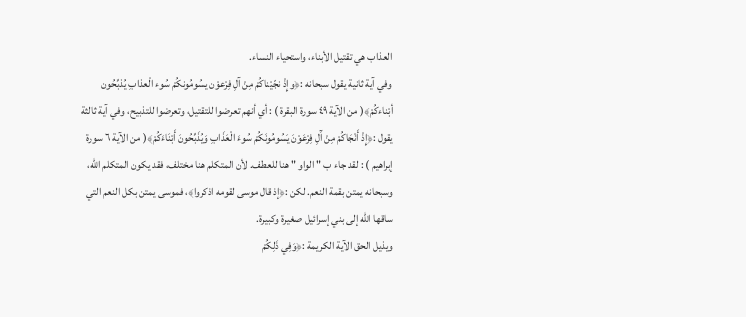العذاب هي تقتيل الأبناء، واستحياء النساء.
وفي آية ثانية يقول سبحانه :﴿وإِذْ نجّيْناكُمْ مِنْ آلِ فِرْعوْن يسُومُونكُمْ سُوء الْعذابِ يُذبِّحُون أبْناءكُمْ﴾( من الآية ٤٩ سورة البقرة ) : أي أنهم تعرضوا للتقتيل، وتعرضوا للتذبيح، وفي آية ثالثة يقول :﴿إِذْ أَنْجَاكُمْ مِنْ آَلِ فِرْعَوْنَ يَسُومُونَكُمْ سُوءَ الْعَذَابِ وَيُذَبِّحُونَ أَبْنَاءَكُمْ﴾( من الآية ٦ سورة إبراهيم ) : لقد جاء ب " الواو " هنا للعطف. لأن المتكلم هنا مختلف، فقد يكون المتكلم الله، وسبحانه يمتن بقمة النعم. لكن :﴿إذ قال موسى لقومه اذكروا﴾، فموسى يمتن بكل النعم التي ساقها الله إلى بني إسرائيل صغيرة وكبيرة.
ويذيل الحق الآية الكريمة :﴿وَفِي ذَلِكُمْ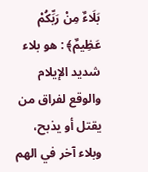بَلَاءٌ مِنْ رَبِّكُمْ عَظِيمٌ﴾ : هو بلاء شديد الإيلام والوقع لفراق من يقتل أو يذبح، وبلاء آخر في الهم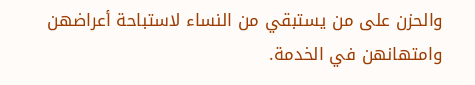والحزن على من يستبقي من النساء لاستباحة أعراضهن وامتهانهن في الخدمة.